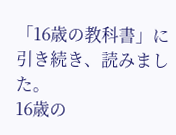「16歳の教科書」に引き続き、読みました。
16歳の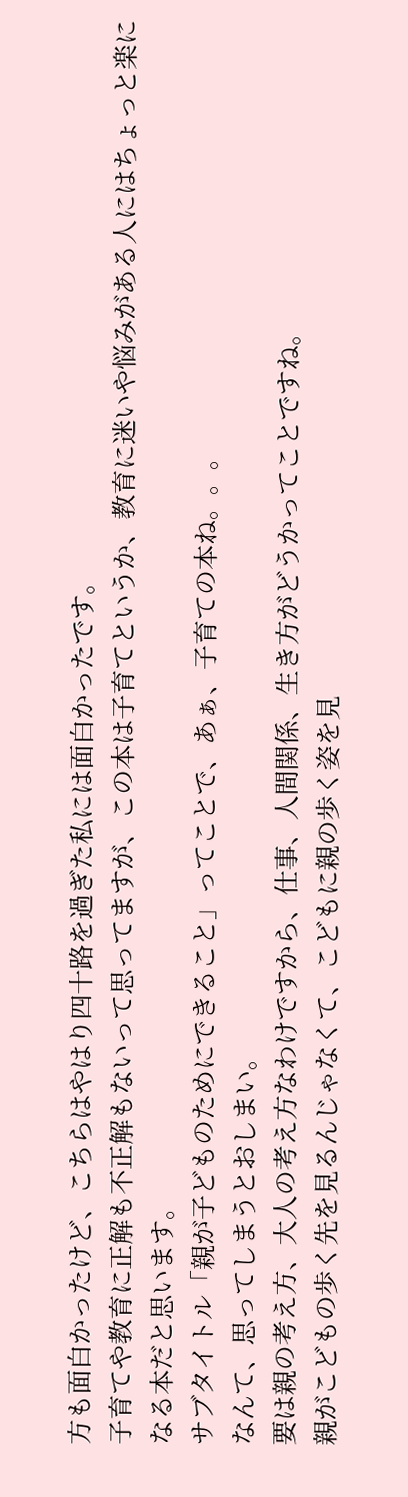方も面白かったけど、こちらはやはり四十路を過ぎた私には面白かったです。
子育てや教育に正解も不正解もないって思ってますが、この本は子育てというか、教育に迷いや悩みがある人にはちょっと楽になる本だと思います。
サブタイトル「親が子どものためにできること」ってことで、あぁ、子育ての本ね。。。
なんて、思ってしまうとおしまい。
要は親の考え方、大人の考え方なわけですから、仕事、人間関係、生き方がどうかってことですね。
親がこどもの歩く先を見るんじゃなくて、こどもに親の歩く姿を見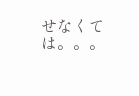せなくては。。。